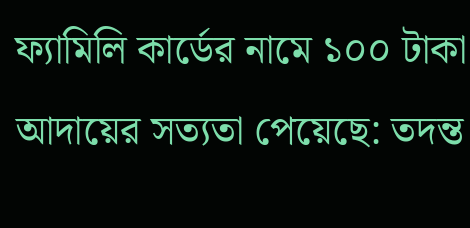ফ্যামিলি কার্ডের নামে ১০০ টাকা আদায়ের সত্যতা পেয়েছে: তদন্ত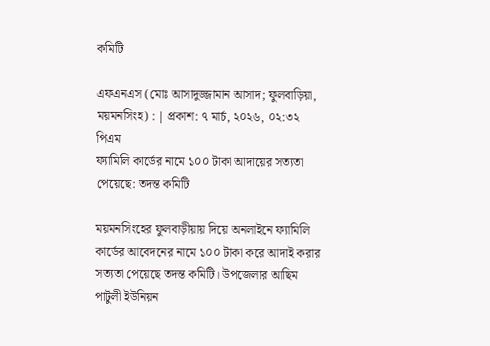কমিটি

এফএনএস (মোঃ আসাদুজ্জামান আসাদ; ফুলবাড়িয়া, ময়মনসিংহ) : | প্রকাশ: ৭ মার্চ, ২০২৬, ০২:৩২ পিএম
ফ্যামিলি কার্ডের নামে ১০০ টাকা আদায়ের সত্যতা পেয়েছে: তদন্ত কমিটি

ময়মনসিংহের ফুলবাড়ীয়ায় দিয়ে অনলাইনে ফ্যামিলি কার্ডের আবেদনের নামে ১০০ টাকা করে আদাই করার সত্যতা পেয়েছে তদন্ত কমিটি। উপজেলার আছিম পাটুলী ইউনিয়ন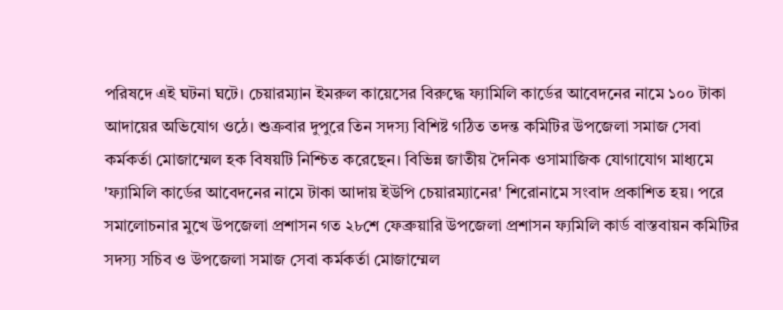পরিষদে এই ঘটনা ঘটে। চেয়ারম্যান ইমরুল কায়েসের বিরুদ্ধে ফ্যামিলি কার্ডের আবেদনের নামে ১০০ টাকা আদায়ের অভিযোগ ওঠে। শুক্রবার দুপুরে তিন সদস্য বিশিষ্ট গঠিত তদন্ত কমিটির উপজেলা সমাজ সেবা কর্মকর্তা মোজাম্মেল হক বিষয়টি নিশ্চিত করেছেন। বিভিন্ন জাতীয় দৈনিক ওসামাজিক যোগাযোগ মাধ্যমে  'ফ্যামিলি কার্ডের আবেদনের নামে টাকা আদায় ইউপি চেয়ারম্যানের' শিরোনামে সংবাদ প্রকাশিত হয়। পরে সমালোচনার মুখে উপজেলা প্রশাসন গত ২৮শে ফেব্রুয়ারি উপজেলা প্রশাসন ফ্যমিলি কার্ড বাস্তবায়ন কমিটির সদস্য সচিব ও উপজেলা সমাজ সেবা কর্মকর্তা মোজাম্মেল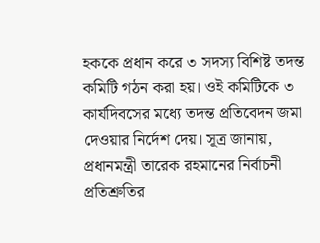হককে প্রধান করে ৩ সদস্য বিশিষ্ট তদন্ত কমিটি গঠন করা হয়। ওই কমিটিকে ৩ কার্যদিবসের মধ্যে তদন্ত প্রতিবেদন জমা দেওয়ার নির্দেশ দেয়। সূত্র জানায়, প্রধানমন্ত্রী তারেক রহমানের নির্বাচনী প্রতিশ্রুতির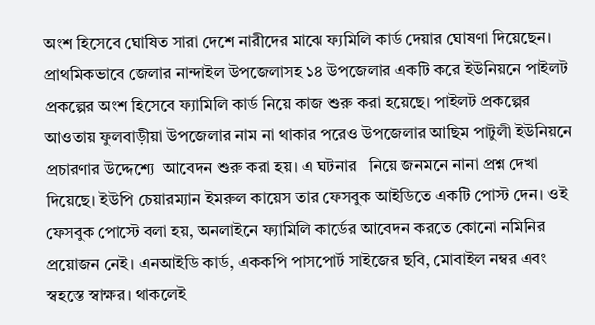অংশ হিসেবে ঘোষিত সারা দেশে নারীদের মাঝে ফ্যমিলি কার্ড দেয়ার ঘোষণা দিয়েছেন। প্রাথমিকভাবে জেলার নান্দাইল উপজেলাসহ ১৪ উপজেলার একটি করে ইউনিয়নে পাইলট প্রকল্পের অংশ হিসেবে ফ্যামিলি কার্ড নিয়ে কাজ শুরু করা হয়েছে। পাইলট প্রকল্পের আওতায় ফুলবাড়ীয়া উপজেলার নাম না থাকার পরেও উপজেলার আছিম পাটুলী ইউনিয়নে প্রচারণার উদ্দেশ্যে  আবেদন শুরু করা হয়। এ ঘটনার   নিয়ে জনমনে নানা প্রশ্ন দেখা দিয়েছে। ইউপি চেয়ারম্যান ইমরুল কায়েস তার ফেসবুক আইডিতে একটি পোস্ট দেন। ওই ফেসবুক পোস্টে বলা হয়, অনলাইনে ফ্যামিলি কার্ডের আবেদন করতে কোনো নমিনির প্রয়োজন নেই। এনআইডি কার্ড, এককপি পাসপোর্ট সাইজের ছবি, মোবাইল নম্বর এবং স্বহস্তে স্বাক্ষর। থাকলেই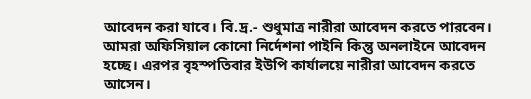আবেদন করা যাবে। বি.দ্র.- শুধুমাত্র নারীরা আবেদন করতে পারবেন। আমরা অফিসিয়াল কোনো নির্দেশনা পাইনি কিন্তু অনলাইনে আবেদন হচ্ছে। এরপর বৃহস্পতিবার ইউপি কার্যালয়ে নারীরা আবেদন করতে আসেন।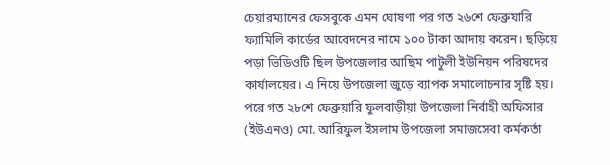চেয়ারম্যানের ফেসবুকে এমন ঘোষণা পর গত ২৬শে ফেব্রুযারি ফ্যামিলি কার্ডের আবেদনের নামে ১০০ টাকা আদায় করেন। ছড়িয়ে পড়া ভিডিওটি ছিল উপজেলার আছিম পাটুলী ইউনিয়ন পরিষদের কার্যালয়ের। এ নিয়ে উপজেলা জুড়ে ব্যাপক সমালোচনার সৃষ্টি হয়। পরে গত ২৮শে ফেব্রুয়ারি ফুলবাড়ীয়া উপজেলা নির্বাহী অফিসার (ইউএনও) মো. আরিফুল ইসলাম উপজেলা সমাজসেবা কর্মকর্তা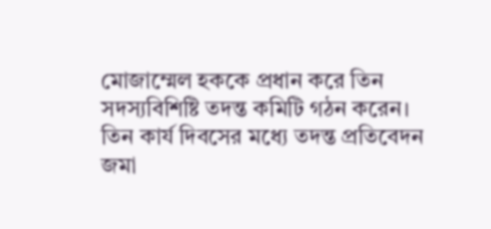মোজাম্মেল হককে প্রধান করে তিন সদস্যবিশিষ্টি তদন্ত কমিটি গঠন করেন। তিন কার্য দিবসের মধ্যে তদন্ত প্রতিবেদন জমা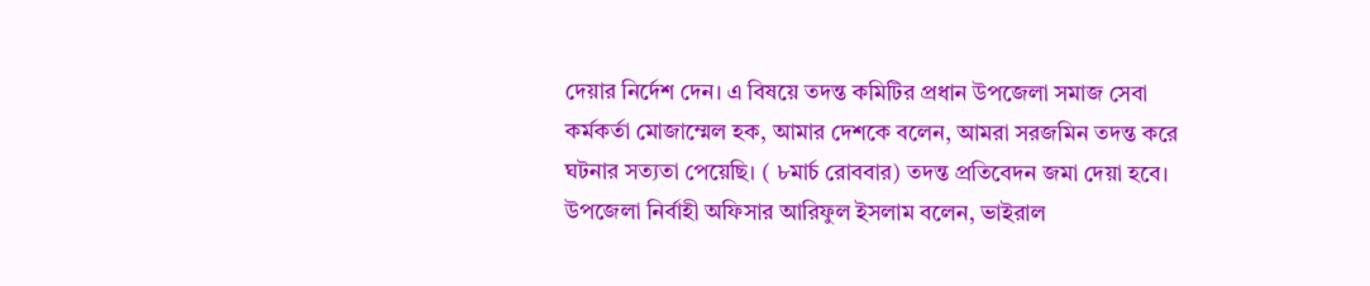দেয়ার নির্দেশ দেন। এ বিষয়ে তদন্ত কমিটির প্রধান উপজেলা সমাজ সেবা কর্মকর্তা মোজাম্মেল হক, আমার দেশকে বলেন, আমরা সরজমিন তদন্ত করে ঘটনার সত্যতা পেয়েছি। ( ৮মার্চ রোববার) তদন্ত প্রতিবেদন জমা দেয়া হবে। উপজেলা নির্বাহী অফিসার আরিফুল ইসলাম বলেন, ভাইরাল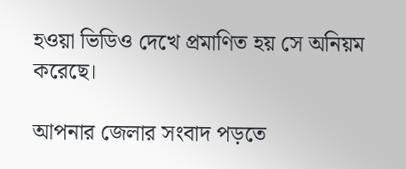হওয়া ভিডিও দেখে প্রমাণিত হয় সে অনিয়ম করেছে।

আপনার জেলার সংবাদ পড়তে